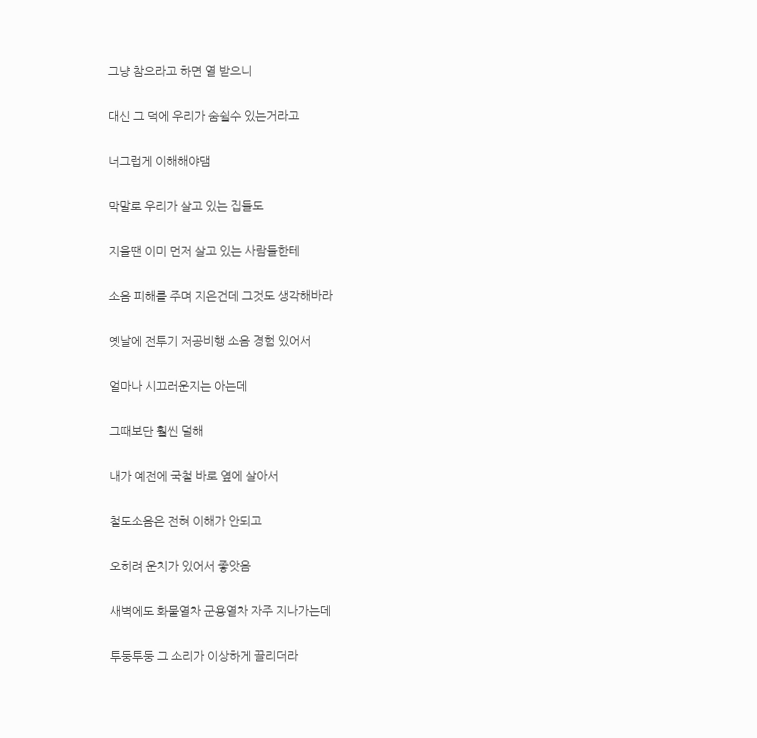그냥 참으라고 하면 열 받으니


대신 그 덕에 우리가 숨쉴수 있는거라고


너그럽게 이해해야댐


막말로 우리가 살고 있는 집들도


지을땐 이미 먼저 살고 있는 사람들한테


소음 피해를 주며 지은건데 그것도 생각해바라


옛날에 전투기 저공비행 소음 경험 있어서


얼마나 시끄러운지는 아는데


그때보단 훨씬 덜해


내가 예전에 국철 바로 옆에 살아서


철도소음은 전혀 이해가 안되고


오히려 운치가 있어서 좋앗음


새벽에도 화물열차 군용열차 자주 지나가는데


투둥투둥 그 소리가 이상하게 끌리더라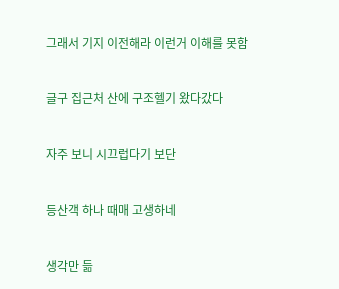그래서 기지 이전해라 이런거 이해를 못함


글구 집근처 산에 구조헬기 왔다갔다


자주 보니 시끄럽다기 보단


등산객 하나 때매 고생하네


생각만 듦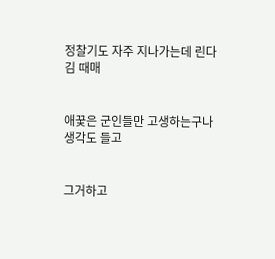정찰기도 자주 지나가는데 린다김 때매


애꿏은 군인들만 고생하는구나 생각도 들고


그거하고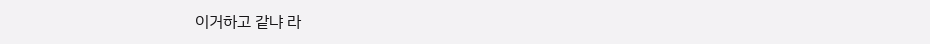이거하고 같냐 라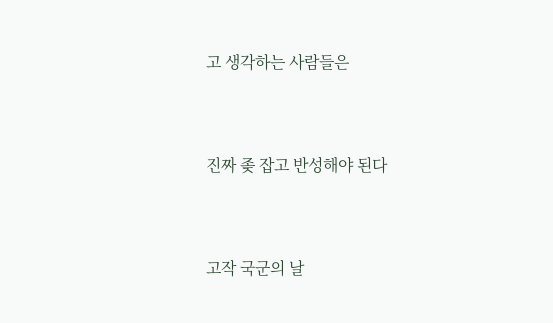고 생각하는 사람들은


진짜 좆 잡고 반성해야 된다


고작 국군의 날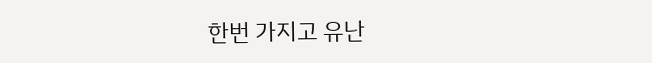한번 가지고 유난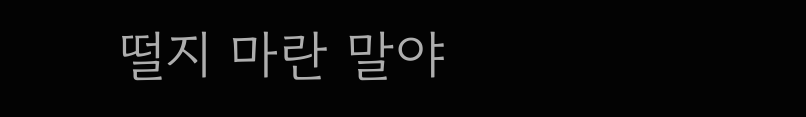떨지 마란 말야